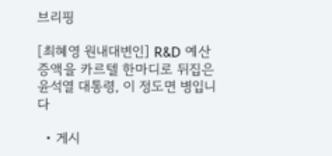브리핑

[최혜영 원내대변인] R&D 예산 증액을 카르텔 한마디로 뒤집은 윤석열 대통령, 이 정도면 병입니다

  • 게시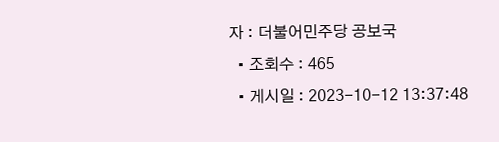자 : 더불어민주당 공보국
  • 조회수 : 465
  • 게시일 : 2023-10-12 13:37:48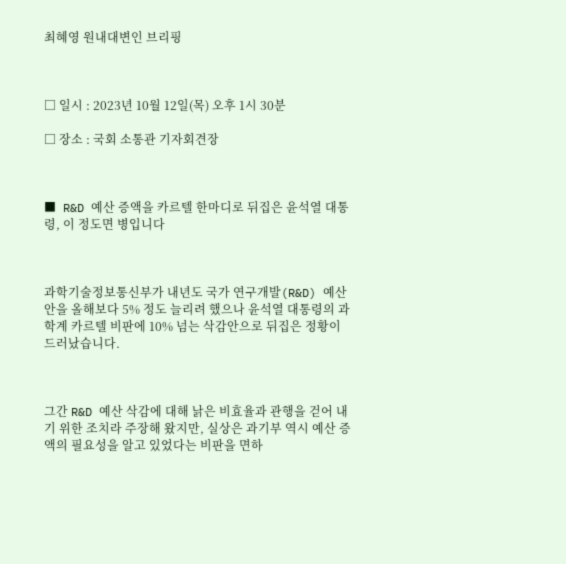최혜영 원내대변인 브리핑



□ 일시 : 2023년 10월 12일(목) 오후 1시 30분

□ 장소 : 국회 소통관 기자회견장



■ R&D 예산 증액을 카르텔 한마디로 뒤집은 윤석열 대통령, 이 정도면 병입니다



과학기술정보통신부가 내년도 국가 연구개발(R&D) 예산안을 올해보다 5% 정도 늘리려 했으나 윤석열 대통령의 과학계 카르텔 비판에 10% 넘는 삭감안으로 뒤집은 정황이 드러났습니다.



그간 R&D 예산 삭감에 대해 낡은 비효율과 관행을 걷어 내기 위한 조치라 주장해 왔지만, 실상은 과기부 역시 예산 증액의 필요성을 알고 있었다는 비판을 면하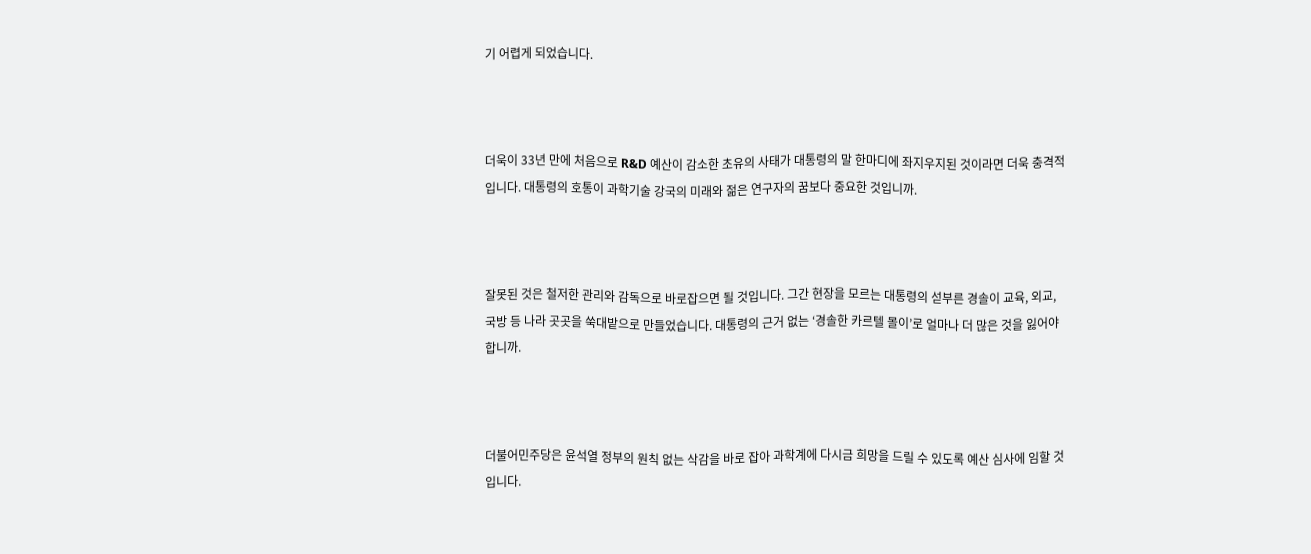기 어렵게 되었습니다.



더욱이 33년 만에 처음으로 R&D 예산이 감소한 초유의 사태가 대통령의 말 한마디에 좌지우지된 것이라면 더욱 충격적입니다. 대통령의 호통이 과학기술 강국의 미래와 젊은 연구자의 꿈보다 중요한 것입니까.



잘못된 것은 철저한 관리와 감독으로 바로잡으면 될 것입니다. 그간 현장을 모르는 대통령의 섣부른 경솔이 교육, 외교, 국방 등 나라 곳곳을 쑥대밭으로 만들었습니다. 대통령의 근거 없는 ‘경솔한 카르텔 몰이’로 얼마나 더 많은 것을 잃어야 합니까.



더불어민주당은 윤석열 정부의 원칙 없는 삭감을 바로 잡아 과학계에 다시금 희망을 드릴 수 있도록 예산 심사에 임할 것입니다.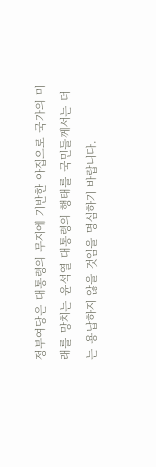정부여당은 대통령의 무지에 기반한 아집으로 국가의 미래를 망치는 윤석열 대통령의 행태를 국민들께서는 더는 용납하지 않을 것임을 명심하기 바랍니다.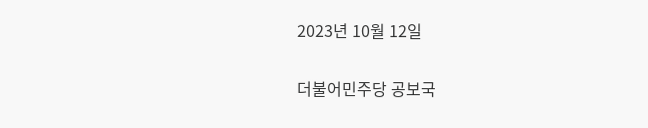2023년 10월 12일

더불어민주당 공보국